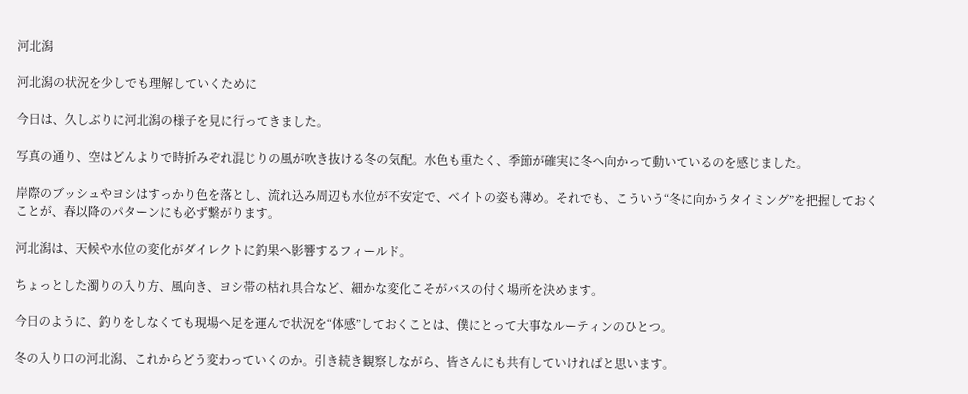河北潟

河北潟の状況を少しでも理解していくために

今日は、久しぶりに河北潟の様子を見に行ってきました。

写真の通り、空はどんよりで時折みぞれ混じりの風が吹き抜ける冬の気配。水色も重たく、季節が確実に冬へ向かって動いているのを感じました。

岸際のブッシュやヨシはすっかり色を落とし、流れ込み周辺も水位が不安定で、ベイトの姿も薄め。それでも、こういう“冬に向かうタイミング”を把握しておくことが、春以降のパターンにも必ず繋がります。

河北潟は、天候や水位の変化がダイレクトに釣果へ影響するフィールド。

ちょっとした濁りの入り方、風向き、ヨシ帯の枯れ具合など、細かな変化こそがバスの付く場所を決めます。

今日のように、釣りをしなくても現場へ足を運んで状況を“体感”しておくことは、僕にとって大事なルーティンのひとつ。

冬の入り口の河北潟、これからどう変わっていくのか。引き続き観察しながら、皆さんにも共有していければと思います。